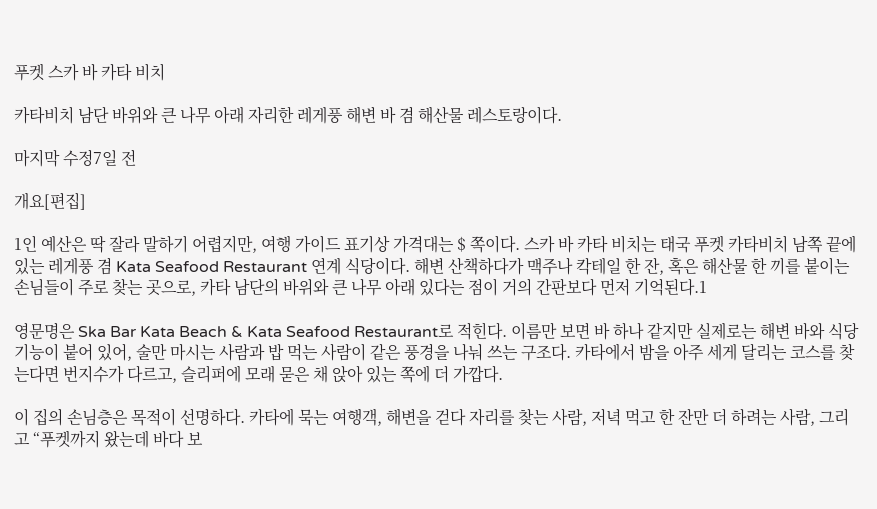푸켓 스카 바 카타 비치

카타비치 남단 바위와 큰 나무 아래 자리한 레게풍 해변 바 겸 해산물 레스토랑이다.

마지막 수정7일 전

개요[편집]

1인 예산은 딱 잘라 말하기 어렵지만, 여행 가이드 표기상 가격대는 $ 쪽이다. 스카 바 카타 비치는 태국 푸켓 카타비치 남쪽 끝에 있는 레게풍 겸 Kata Seafood Restaurant 연계 식당이다. 해변 산책하다가 맥주나 칵테일 한 잔, 혹은 해산물 한 끼를 붙이는 손님들이 주로 찾는 곳으로, 카타 남단의 바위와 큰 나무 아래 있다는 점이 거의 간판보다 먼저 기억된다.1

영문명은 Ska Bar Kata Beach & Kata Seafood Restaurant로 적힌다. 이름만 보면 바 하나 같지만 실제로는 해변 바와 식당 기능이 붙어 있어, 술만 마시는 사람과 밥 먹는 사람이 같은 풍경을 나눠 쓰는 구조다. 카타에서 밤을 아주 세게 달리는 코스를 찾는다면 번지수가 다르고, 슬리퍼에 모래 묻은 채 앉아 있는 쪽에 더 가깝다.

이 집의 손님층은 목적이 선명하다. 카타에 묵는 여행객, 해변을 걷다 자리를 찾는 사람, 저녁 먹고 한 잔만 더 하려는 사람, 그리고 “푸켓까지 왔는데 바다 보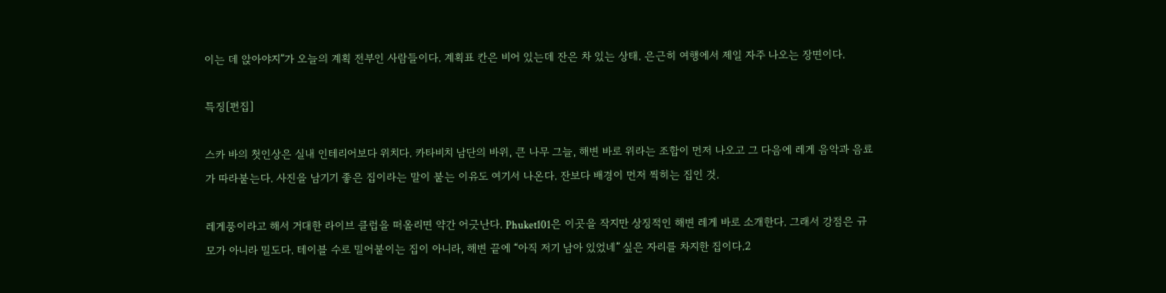이는 데 앉아야지”가 오늘의 계획 전부인 사람들이다. 계획표 칸은 비어 있는데 잔은 차 있는 상태. 은근히 여행에서 제일 자주 나오는 장면이다.

특징[편집]

스카 바의 첫인상은 실내 인테리어보다 위치다. 카타비치 남단의 바위, 큰 나무 그늘, 해변 바로 위라는 조합이 먼저 나오고 그 다음에 레게 음악과 음료가 따라붙는다. 사진을 남기기 좋은 집이라는 말이 붙는 이유도 여기서 나온다. 잔보다 배경이 먼저 찍히는 집인 것.

레게풍이라고 해서 거대한 라이브 클럽을 떠올리면 약간 어긋난다. Phuket101은 이곳을 작지만 상징적인 해변 레게 바로 소개한다. 그래서 강점은 규모가 아니라 밀도다. 테이블 수로 밀어붙이는 집이 아니라, 해변 끝에 “아직 저기 남아 있었네” 싶은 자리를 차지한 집이다.2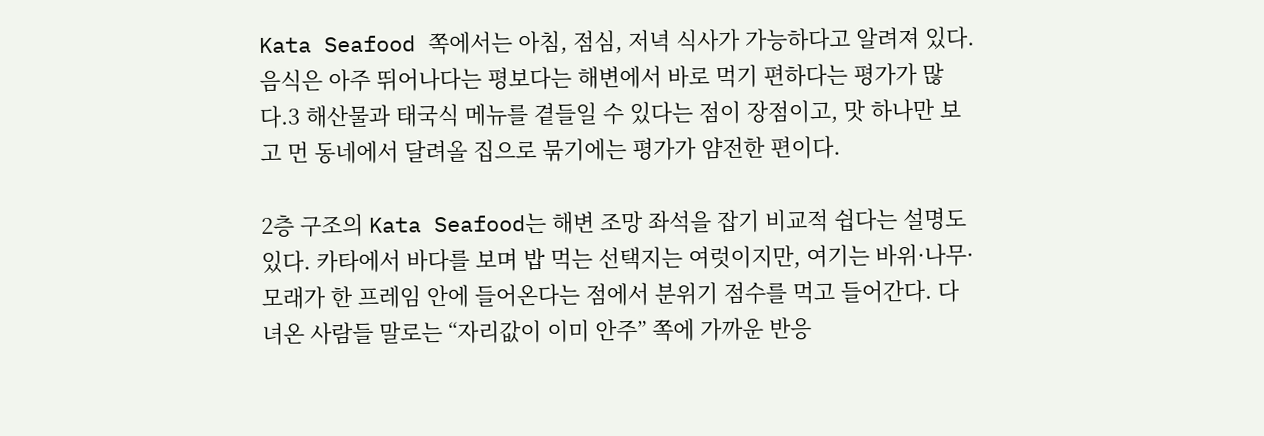Kata Seafood 쪽에서는 아침, 점심, 저녁 식사가 가능하다고 알려져 있다. 음식은 아주 뛰어나다는 평보다는 해변에서 바로 먹기 편하다는 평가가 많다.3 해산물과 태국식 메뉴를 곁들일 수 있다는 점이 장점이고, 맛 하나만 보고 먼 동네에서 달려올 집으로 묶기에는 평가가 얌전한 편이다.

2층 구조의 Kata Seafood는 해변 조망 좌석을 잡기 비교적 쉽다는 설명도 있다. 카타에서 바다를 보며 밥 먹는 선택지는 여럿이지만, 여기는 바위·나무·모래가 한 프레임 안에 들어온다는 점에서 분위기 점수를 먹고 들어간다. 다녀온 사람들 말로는 “자리값이 이미 안주” 쪽에 가까운 반응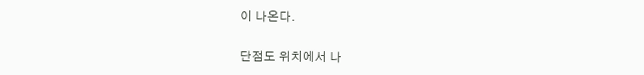이 나온다.

단점도 위치에서 나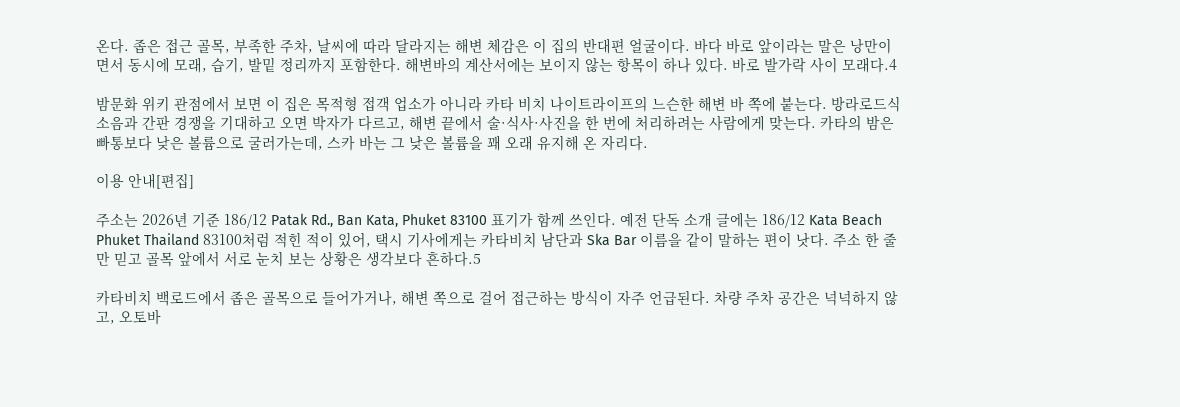온다. 좁은 접근 골목, 부족한 주차, 날씨에 따라 달라지는 해변 체감은 이 집의 반대편 얼굴이다. 바다 바로 앞이라는 말은 낭만이면서 동시에 모래, 습기, 발밑 정리까지 포함한다. 해변바의 계산서에는 보이지 않는 항목이 하나 있다. 바로 발가락 사이 모래다.4

밤문화 위키 관점에서 보면 이 집은 목적형 접객 업소가 아니라 카타 비치 나이트라이프의 느슨한 해변 바 쪽에 붙는다. 방라로드식 소음과 간판 경쟁을 기대하고 오면 박자가 다르고, 해변 끝에서 술·식사·사진을 한 번에 처리하려는 사람에게 맞는다. 카타의 밤은 빠통보다 낮은 볼륨으로 굴러가는데, 스카 바는 그 낮은 볼륨을 꽤 오래 유지해 온 자리다.

이용 안내[편집]

주소는 2026년 기준 186/12 Patak Rd., Ban Kata, Phuket 83100 표기가 함께 쓰인다. 예전 단독 소개 글에는 186/12 Kata Beach Phuket Thailand 83100처럼 적힌 적이 있어, 택시 기사에게는 카타비치 남단과 Ska Bar 이름을 같이 말하는 편이 낫다. 주소 한 줄만 믿고 골목 앞에서 서로 눈치 보는 상황은 생각보다 흔하다.5

카타비치 백로드에서 좁은 골목으로 들어가거나, 해변 쪽으로 걸어 접근하는 방식이 자주 언급된다. 차량 주차 공간은 넉넉하지 않고, 오토바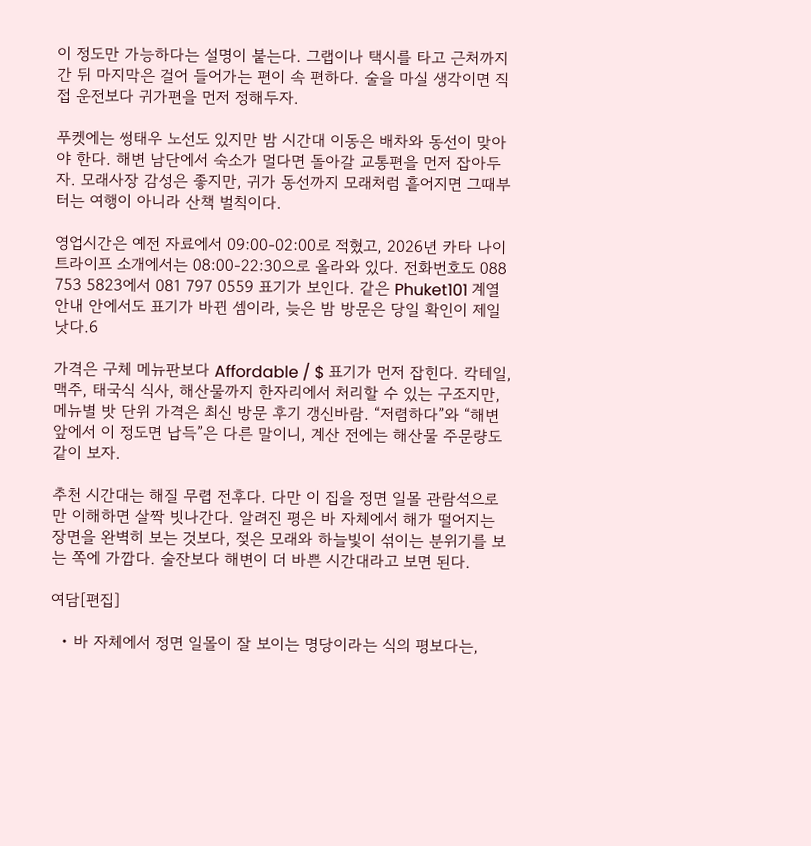이 정도만 가능하다는 설명이 붙는다. 그랩이나 택시를 타고 근처까지 간 뒤 마지막은 걸어 들어가는 편이 속 편하다. 술을 마실 생각이면 직접 운전보다 귀가편을 먼저 정해두자.

푸켓에는 썽태우 노선도 있지만 밤 시간대 이동은 배차와 동선이 맞아야 한다. 해변 남단에서 숙소가 멀다면 돌아갈 교통편을 먼저 잡아두자. 모래사장 감성은 좋지만, 귀가 동선까지 모래처럼 흩어지면 그때부터는 여행이 아니라 산책 벌칙이다.

영업시간은 예전 자료에서 09:00-02:00로 적혔고, 2026년 카타 나이트라이프 소개에서는 08:00-22:30으로 올라와 있다. 전화번호도 088 753 5823에서 081 797 0559 표기가 보인다. 같은 Phuket101 계열 안내 안에서도 표기가 바뀐 셈이라, 늦은 밤 방문은 당일 확인이 제일 낫다.6

가격은 구체 메뉴판보다 Affordable / $ 표기가 먼저 잡힌다. 칵테일, 맥주, 태국식 식사, 해산물까지 한자리에서 처리할 수 있는 구조지만, 메뉴별 밧 단위 가격은 최신 방문 후기 갱신바람. “저렴하다”와 “해변 앞에서 이 정도면 납득”은 다른 말이니, 계산 전에는 해산물 주문량도 같이 보자.

추천 시간대는 해질 무렵 전후다. 다만 이 집을 정면 일몰 관람석으로만 이해하면 살짝 빗나간다. 알려진 평은 바 자체에서 해가 떨어지는 장면을 완벽히 보는 것보다, 젖은 모래와 하늘빛이 섞이는 분위기를 보는 쪽에 가깝다. 술잔보다 해변이 더 바쁜 시간대라고 보면 된다.

여담[편집]

  • 바 자체에서 정면 일몰이 잘 보이는 명당이라는 식의 평보다는,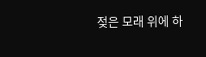젖은 모래 위에 하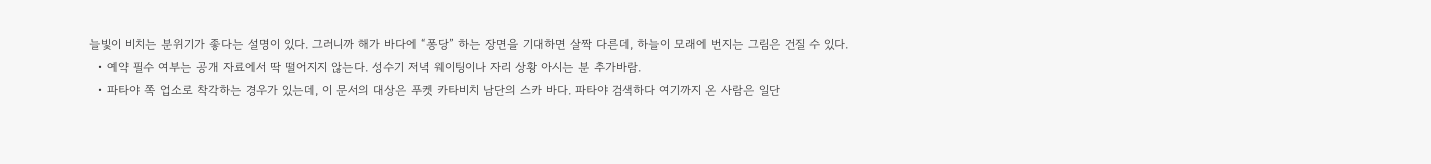늘빛이 비치는 분위기가 좋다는 설명이 있다. 그러니까 해가 바다에 “퐁당” 하는 장면을 기대하면 살짝 다른데, 하늘이 모래에 번지는 그림은 건질 수 있다.
  • 예약 필수 여부는 공개 자료에서 딱 떨어지지 않는다. 성수기 저녁 웨이팅이나 자리 상황 아시는 분 추가바람.
  • 파타야 쪽 업소로 착각하는 경우가 있는데, 이 문서의 대상은 푸켓 카타비치 남단의 스카 바다. 파타야 검색하다 여기까지 온 사람은 일단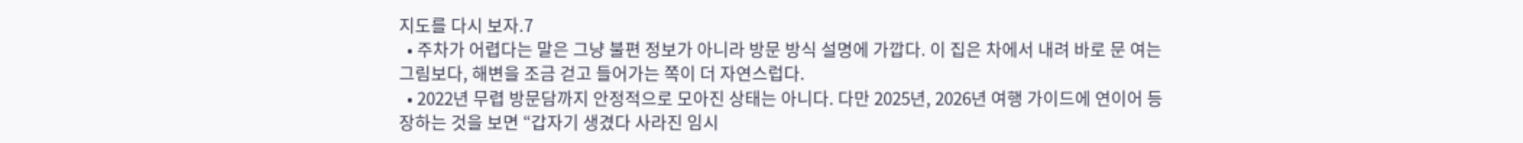지도를 다시 보자.7
  • 주차가 어렵다는 말은 그냥 불편 정보가 아니라 방문 방식 설명에 가깝다. 이 집은 차에서 내려 바로 문 여는 그림보다, 해변을 조금 걷고 들어가는 쪽이 더 자연스럽다.
  • 2022년 무렵 방문담까지 안정적으로 모아진 상태는 아니다. 다만 2025년, 2026년 여행 가이드에 연이어 등장하는 것을 보면 “갑자기 생겼다 사라진 임시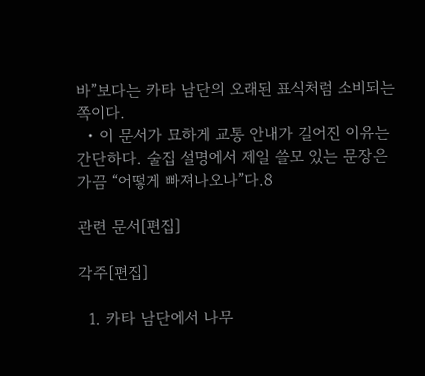바”보다는 카타 남단의 오래된 표식처럼 소비되는 쪽이다.
  • 이 문서가 묘하게 교통 안내가 길어진 이유는 간단하다. 술집 설명에서 제일 쓸모 있는 문장은 가끔 “어떻게 빠져나오나”다.8

관련 문서[편집]

각주[편집]

  1. 카타 남단에서 나무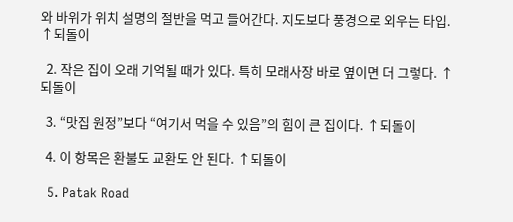와 바위가 위치 설명의 절반을 먹고 들어간다. 지도보다 풍경으로 외우는 타입. ↑되돌이

  2. 작은 집이 오래 기억될 때가 있다. 특히 모래사장 바로 옆이면 더 그렇다. ↑되돌이

  3. “맛집 원정”보다 “여기서 먹을 수 있음”의 힘이 큰 집이다. ↑되돌이

  4. 이 항목은 환불도 교환도 안 된다. ↑되돌이

  5. Patak Road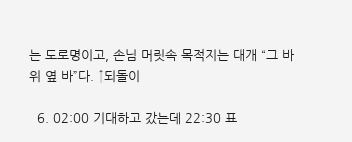는 도로명이고, 손님 머릿속 목적지는 대개 “그 바위 옆 바”다. ↑되돌이

  6. 02:00 기대하고 갔는데 22:30 표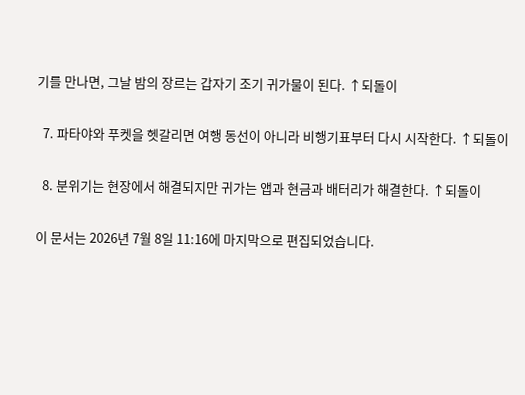기를 만나면, 그날 밤의 장르는 갑자기 조기 귀가물이 된다. ↑되돌이

  7. 파타야와 푸켓을 헷갈리면 여행 동선이 아니라 비행기표부터 다시 시작한다. ↑되돌이

  8. 분위기는 현장에서 해결되지만 귀가는 앱과 현금과 배터리가 해결한다. ↑되돌이

이 문서는 2026년 7월 8일 11:16에 마지막으로 편집되었습니다.